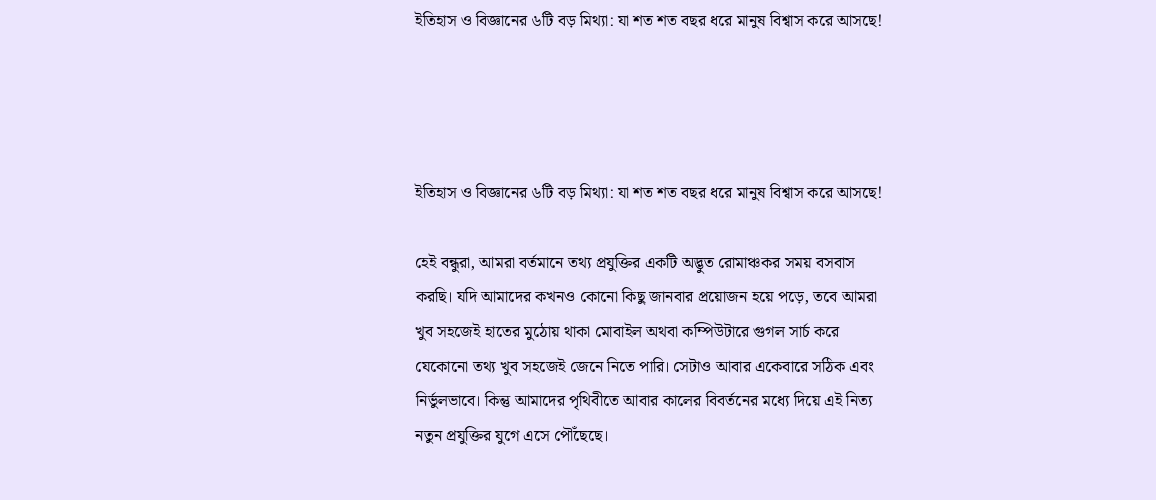ইতিহাস ও বিজ্ঞানের ৬টি বড় মিথ্যা: যা শত শত বছর ধরে মানুষ বিশ্বাস করে আসছে!




ইতিহাস ও বিজ্ঞানের ৬টি বড় মিথ্যা: যা শত শত বছর ধরে মানুষ বিশ্বাস করে আসছে!

হেই বন্ধুরা, আমরা বর্তমানে তথ্য প্রযুক্তির একটি অদ্ভুত রোমাঞ্চকর সময় বসবাস করছি। যদি আমাদের কখনও কোনো কিছু জানবার প্রয়োজন হয়ে পড়ে, তবে আমরা খুব সহজেই হাতের মুঠোয় থাকা মোবাইল অথবা কম্পিউটারে গুগল সার্চ করে যেকোনো তথ্য খুব সহজেই জেনে নিতে পারি। সেটাও আবার একেবারে সঠিক এবং নির্ভুলভাবে। কিন্তু আমাদের পৃথিবীতে আবার কালের বিবর্তনের মধ্যে দিয়ে এই নিত্য নতুন প্রযুক্তির যুগে এসে পৌঁছেছে।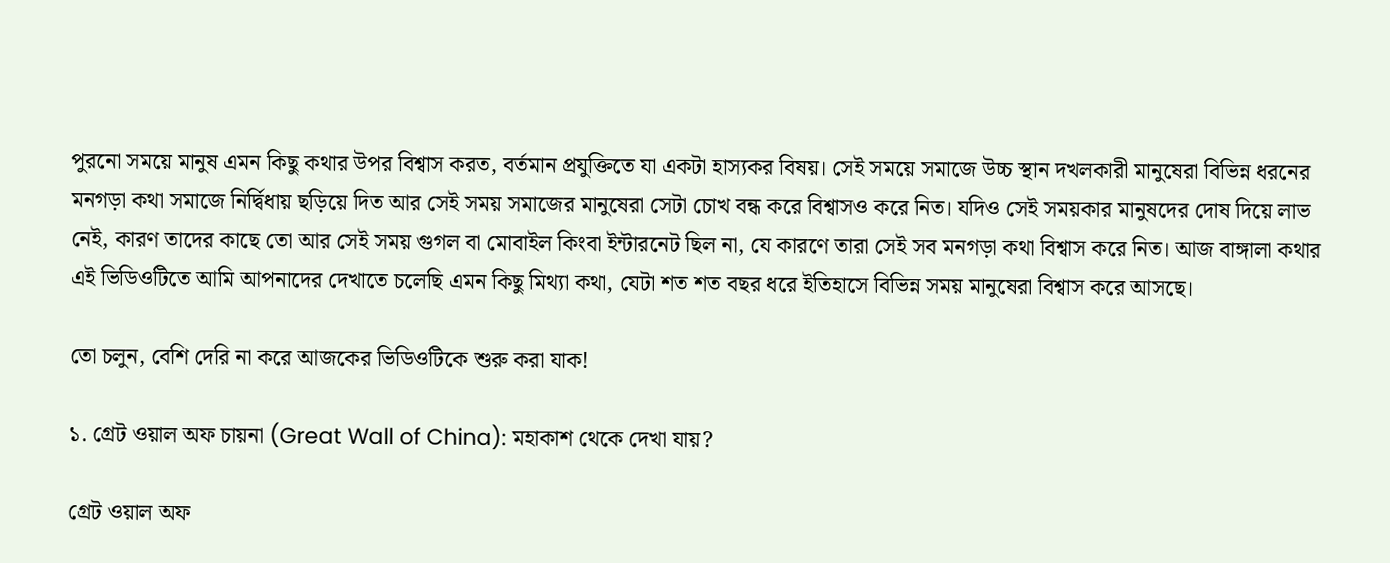পুরনো সময়ে মানুষ এমন কিছু কথার উপর বিশ্বাস করত, বর্তমান প্রযুক্তিতে যা একটা হাস্যকর বিষয়। সেই সময়ে সমাজে উচ্চ স্থান দখলকারী মানুষেরা বিভিন্ন ধরনের মনগড়া কথা সমাজে নির্দ্বিধায় ছড়িয়ে দিত আর সেই সময় সমাজের মানুষেরা সেটা চোখ বন্ধ করে বিশ্বাসও করে নিত। যদিও সেই সময়কার মানুষদের দোষ দিয়ে লাভ নেই, কারণ তাদের কাছে তো আর সেই সময় গুগল বা মোবাইল কিংবা ইন্টারনেট ছিল না, যে কারণে তারা সেই সব মনগড়া কথা বিশ্বাস করে নিত। আজ বাঙ্গালা কথার এই ভিডিওটিতে আমি আপনাদের দেখাতে চলেছি এমন কিছু মিথ্যা কথা, যেটা শত শত বছর ধরে ইতিহাসে বিভিন্ন সময় মানুষেরা বিশ্বাস করে আসছে।

তো চলুন, বেশি দেরি না করে আজকের ভিডিওটিকে শুরু করা যাক!

১. গ্রেট ওয়াল অফ চায়না (Great Wall of China): মহাকাশ থেকে দেখা যায়?

গ্রেট ওয়াল অফ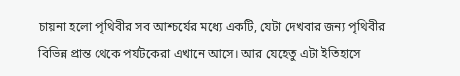চায়না হলো পৃথিবীর সব আশ্চর্যের মধ্যে একটি, যেটা দেখবার জন্য পৃথিবীর বিভিন্ন প্রান্ত থেকে পর্যটকেরা এখানে আসে। আর যেহেতু এটা ইতিহাসে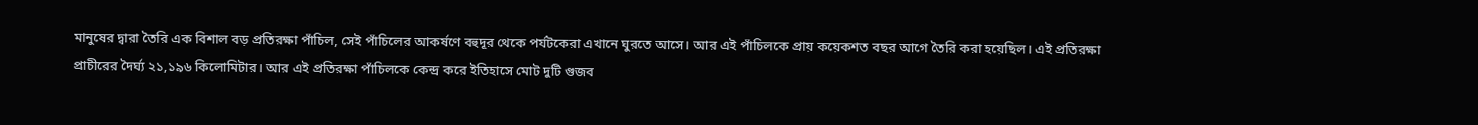মানুষের দ্বারা তৈরি এক বিশাল বড় প্রতিরক্ষা পাঁচিল, সেই পাঁচিলের আকর্ষণে বহুদূর থেকে পর্যটকেরা এখানে ঘুরতে আসে। আর এই পাঁচিলকে প্রায় কয়েকশত বছর আগে তৈরি করা হয়েছিল। এই প্রতিরক্ষা প্রাচীরের দৈর্ঘ্য ২১,১৯৬ কিলোমিটার। আর এই প্রতিরক্ষা পাঁচিলকে কেন্দ্র করে ইতিহাসে মোট দুটি গুজব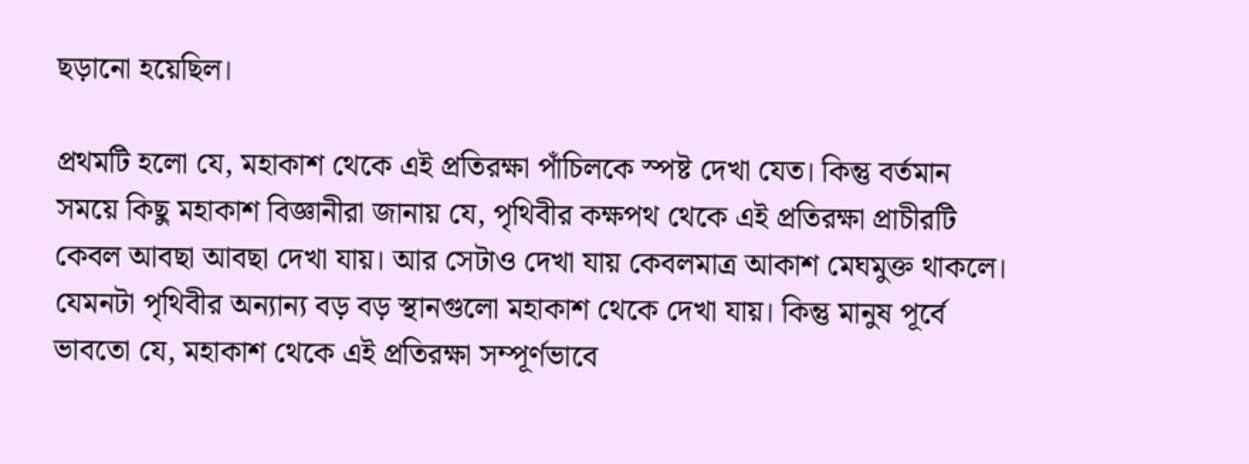ছড়ানো হয়েছিল।

প্রথমটি হলো যে, মহাকাশ থেকে এই প্রতিরক্ষা পাঁচিলকে স্পষ্ট দেখা যেত। কিন্তু বর্তমান সময়ে কিছু মহাকাশ বিজ্ঞানীরা জানায় যে, পৃথিবীর কক্ষপথ থেকে এই প্রতিরক্ষা প্রাচীরটি কেবল আবছা আবছা দেখা যায়। আর সেটাও দেখা যায় কেবলমাত্র আকাশ মেঘমুক্ত থাকলে। যেমনটা পৃথিবীর অন্যান্য বড় বড় স্থানগুলো মহাকাশ থেকে দেখা যায়। কিন্তু মানুষ পূর্বে ভাবতো যে, মহাকাশ থেকে এই প্রতিরক্ষা সম্পূর্ণভাবে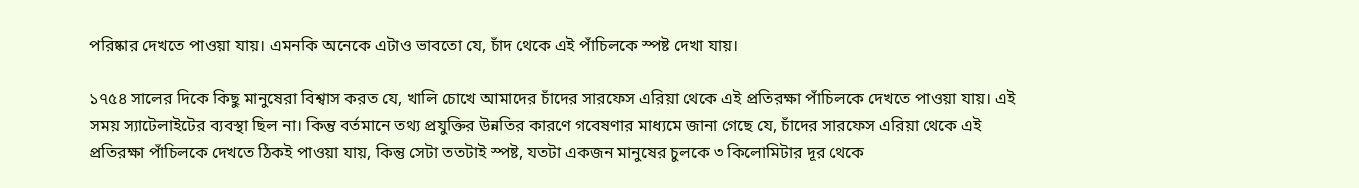পরিষ্কার দেখতে পাওয়া যায়। এমনকি অনেকে এটাও ভাবতো যে, চাঁদ থেকে এই পাঁচিলকে স্পষ্ট দেখা যায়।

১৭৫৪ সালের দিকে কিছু মানুষেরা বিশ্বাস করত যে, খালি চোখে আমাদের চাঁদের সারফেস এরিয়া থেকে এই প্রতিরক্ষা পাঁচিলকে দেখতে পাওয়া যায়। এই সময় স্যাটেলাইটের ব্যবস্থা ছিল না। কিন্তু বর্তমানে তথ্য প্রযুক্তির উন্নতির কারণে গবেষণার মাধ্যমে জানা গেছে যে, চাঁদের সারফেস এরিয়া থেকে এই প্রতিরক্ষা পাঁচিলকে দেখতে ঠিকই পাওয়া যায়, কিন্তু সেটা ততটাই স্পষ্ট, যতটা একজন মানুষের চুলকে ৩ কিলোমিটার দূর থেকে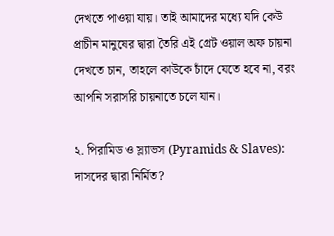দেখতে পাওয়া যায়। তাই আমাদের মধ্যে যদি কেউ প্রাচীন মানুষের দ্বারা তৈরি এই গ্রেট ওয়াল অফ চায়না দেখতে চান, তাহলে কাউকে চাঁদে যেতে হবে না, বরং আপনি সরাসরি চায়নাতে চলে যান।

২. পিরামিড ও স্ল্যাভস (Pyramids & Slaves): দাসদের দ্বারা নির্মিত?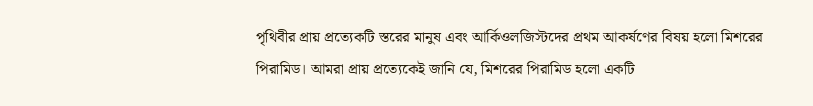পৃথিবীর প্রায় প্রত্যেকটি স্তরের মানুষ এবং আর্কিওলজিস্টদের প্রথম আকর্ষণের বিষয় হলো মিশরের পিরামিড। আমরা প্রায় প্রত্যেকেই জানি যে, মিশরের পিরামিড হলো একটি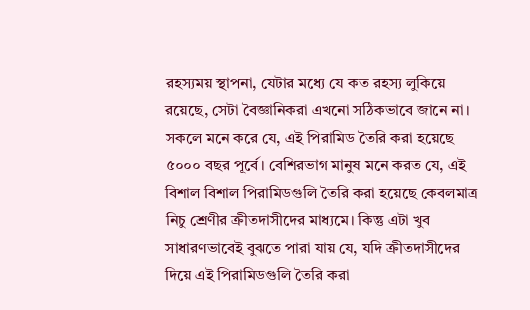রহস্যময় স্থাপনা, যেটার মধ্যে যে কত রহস্য লুকিয়ে রয়েছে, সেটা বৈজ্ঞানিকরা এখনো সঠিকভাবে জানে না। সকলে মনে করে যে, এই পিরামিড তৈরি করা হয়েছে ৫০০০ বছর পূর্বে। বেশিরভাগ মানুষ মনে করত যে, এই বিশাল বিশাল পিরামিডগুলি তৈরি করা হয়েছে কেবলমাত্র নিচু শ্রেণীর ক্রীতদাসীদের মাধ্যমে। কিন্তু এটা খুব সাধারণভাবেই বুঝতে পারা যায় যে, যদি ক্রীতদাসীদের দিয়ে এই পিরামিডগুলি তৈরি করা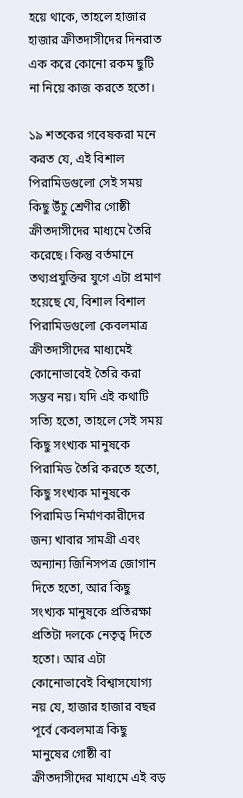হয়ে থাকে, তাহলে হাজার হাজার ক্রীতদাসীদের দিনরাত এক করে কোনো রকম ছুটি না নিয়ে কাজ করতে হতো।

১৯ শতকের গবেষকরা মনে করত যে, এই বিশাল পিরামিডগুলো সেই সময় কিছু উঁচু শ্রেণীর গোষ্ঠী ক্রীতদাসীদের মাধ্যমে তৈরি করেছে। কিন্তু বর্তমানে তথ্যপ্রযুক্তির যুগে এটা প্রমাণ হয়েছে যে, বিশাল বিশাল পিরামিডগুলো কেবলমাত্র ক্রীতদাসীদের মাধ্যমেই কোনোভাবেই তৈরি করা সম্ভব নয়। যদি এই কথাটি সত্যি হতো, তাহলে সেই সময় কিছু সংখ্যক মানুষকে পিরামিড তৈরি করতে হতো, কিছু সংখ্যক মানুষকে পিরামিড নির্মাণকারীদের জন্য খাবার সামগ্রী এবং অন্যান্য জিনিসপত্র জোগান দিতে হতো, আর কিছু সংখ্যক মানুষকে প্রতিরক্ষা প্রতিটা দলকে নেতৃত্ব দিতে হতো। আর এটা কোনোভাবেই বিশ্বাসযোগ্য নয় যে, হাজার হাজার বছর পূর্বে কেবলমাত্র কিছু মানুষের গোষ্ঠী বা ক্রীতদাসীদের মাধ্যমে এই বড়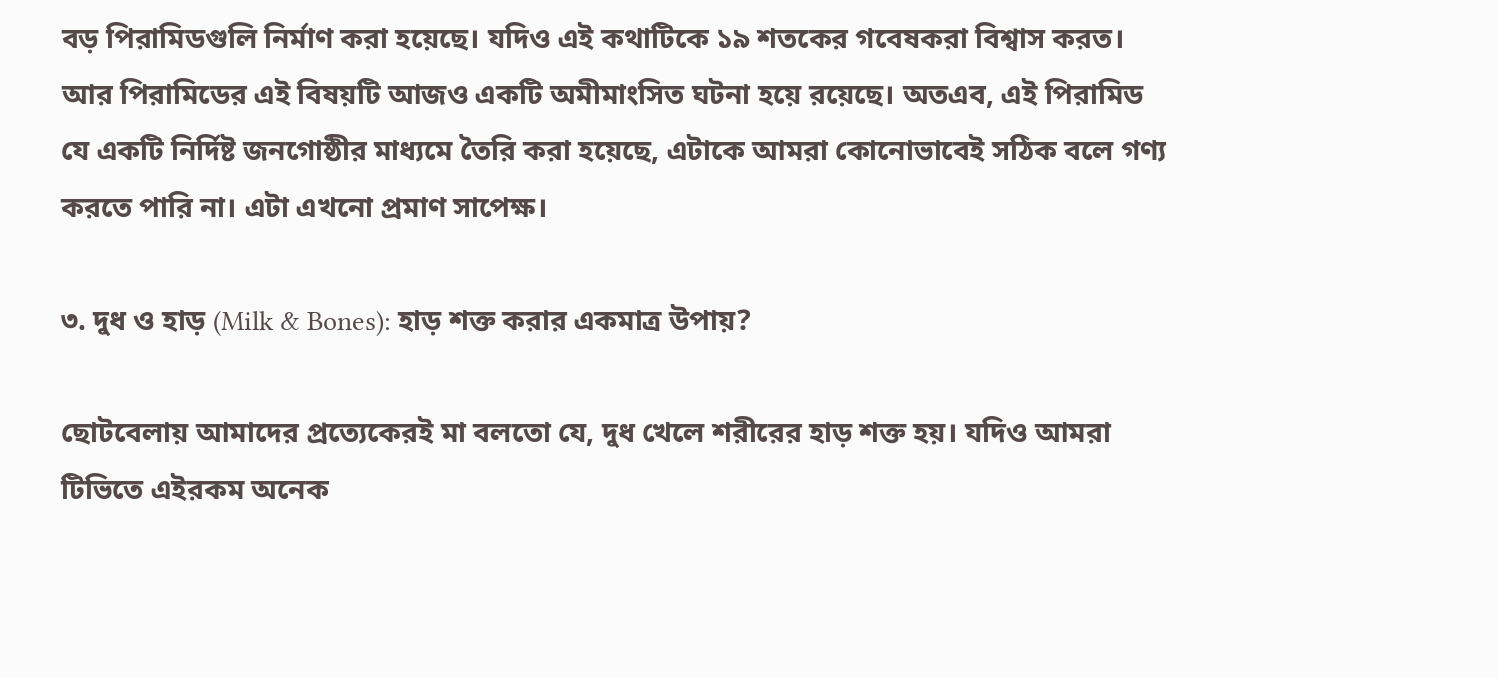বড় পিরামিডগুলি নির্মাণ করা হয়েছে। যদিও এই কথাটিকে ১৯ শতকের গবেষকরা বিশ্বাস করত। আর পিরামিডের এই বিষয়টি আজও একটি অমীমাংসিত ঘটনা হয়ে রয়েছে। অতএব, এই পিরামিড যে একটি নির্দিষ্ট জনগোষ্ঠীর মাধ্যমে তৈরি করা হয়েছে, এটাকে আমরা কোনোভাবেই সঠিক বলে গণ্য করতে পারি না। এটা এখনো প্রমাণ সাপেক্ষ।

৩. দুধ ও হাড় (Milk & Bones): হাড় শক্ত করার একমাত্র উপায়?

ছোটবেলায় আমাদের প্রত্যেকেরই মা বলতো যে, দুধ খেলে শরীরের হাড় শক্ত হয়। যদিও আমরা টিভিতে এইরকম অনেক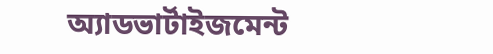অ্যাডভার্টাইজমেন্ট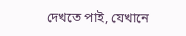দেখতে পাই, যেখানে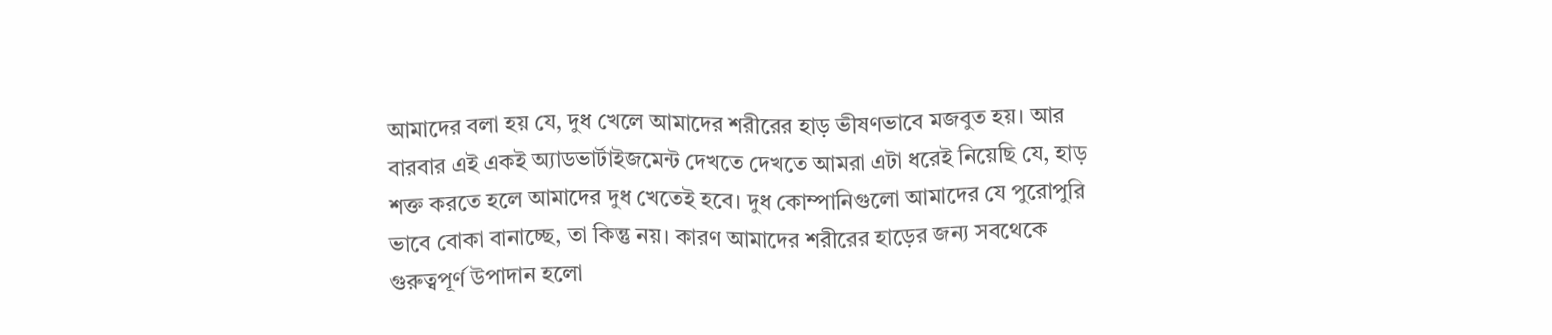আমাদের বলা হয় যে, দুধ খেলে আমাদের শরীরের হাড় ভীষণভাবে মজবুত হয়। আর বারবার এই একই অ্যাডভার্টাইজমেন্ট দেখতে দেখতে আমরা এটা ধরেই নিয়েছি যে, হাড় শক্ত করতে হলে আমাদের দুধ খেতেই হবে। দুধ কোম্পানিগুলো আমাদের যে পুরোপুরি ভাবে বোকা বানাচ্ছে, তা কিন্তু নয়। কারণ আমাদের শরীরের হাড়ের জন্য সবথেকে গুরুত্বপূর্ণ উপাদান হলো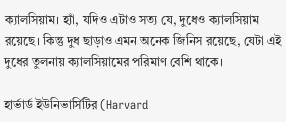ক্যালসিয়াম। হ্যাঁ, যদিও এটাও সত্য যে, দুধেও ক্যালসিয়াম রয়েছে। কিন্তু দুধ ছাড়াও এমন অনেক জিনিস রয়েছে, যেটা এই দুধের তুলনায় ক্যালসিয়ামের পরিমাণ বেশি থাকে।

হার্ভার্ড ইউনিভার্সিটির (Harvard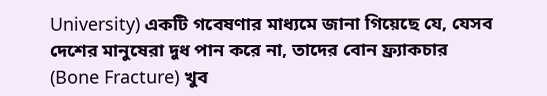University) একটি গবেষণার মাধ্যমে জানা গিয়েছে যে, যেসব দেশের মানুষেরা দুধ পান করে না, তাদের বোন ফ্র্যাকচার (Bone Fracture) খুব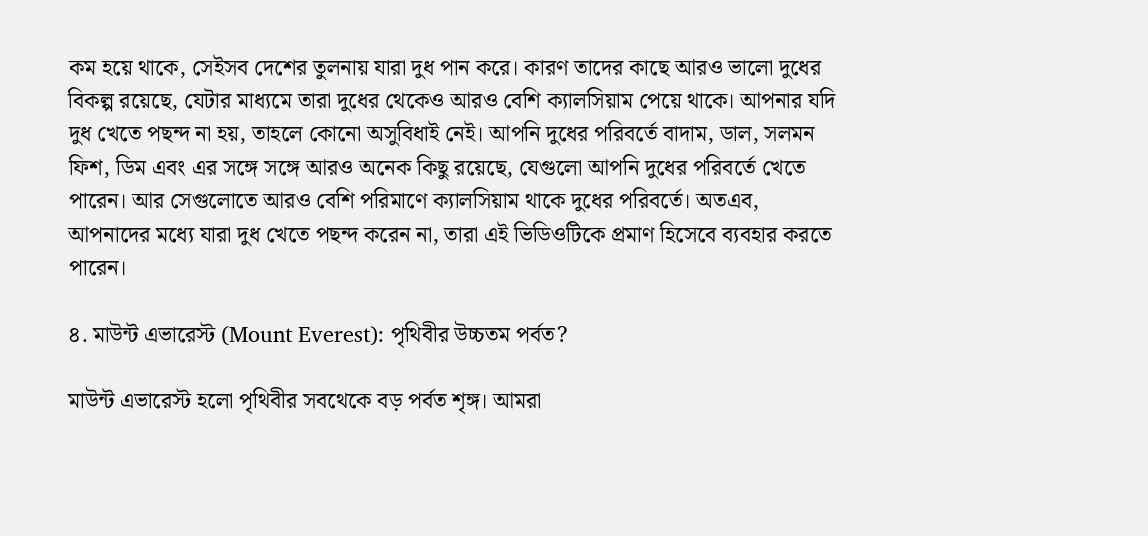কম হয়ে থাকে, সেইসব দেশের তুলনায় যারা দুধ পান করে। কারণ তাদের কাছে আরও ভালো দুধের বিকল্প রয়েছে, যেটার মাধ্যমে তারা দুধের থেকেও আরও বেশি ক্যালসিয়াম পেয়ে থাকে। আপনার যদি দুধ খেতে পছন্দ না হয়, তাহলে কোনো অসুবিধাই নেই। আপনি দুধের পরিবর্তে বাদাম, ডাল, সলমন ফিশ, ডিম এবং এর সঙ্গে সঙ্গে আরও অনেক কিছু রয়েছে, যেগুলো আপনি দুধের পরিবর্তে খেতে পারেন। আর সেগুলোতে আরও বেশি পরিমাণে ক্যালসিয়াম থাকে দুধের পরিবর্তে। অতএব, আপনাদের মধ্যে যারা দুধ খেতে পছন্দ করেন না, তারা এই ভিডিওটিকে প্রমাণ হিসেবে ব্যবহার করতে পারেন।

৪. মাউন্ট এভারেস্ট (Mount Everest): পৃথিবীর উচ্চতম পর্বত?

মাউন্ট এভারেস্ট হলো পৃথিবীর সবথেকে বড় পর্বত শৃঙ্গ। আমরা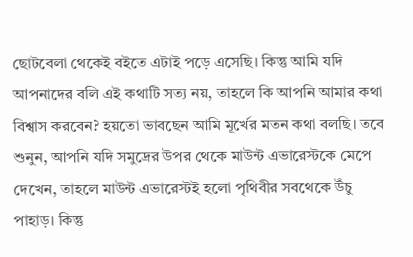ছোটবেলা থেকেই বইতে এটাই পড়ে এসেছি। কিন্তু আমি যদি আপনাদের বলি এই কথাটি সত্য নয়, তাহলে কি আপনি আমার কথা বিশ্বাস করবেন? হয়তো ভাবছেন আমি মূর্খের মতন কথা বলছি। তবে শুনুন, আপনি যদি সমুদ্রের উপর থেকে মাউন্ট এভারেস্টকে মেপে দেখেন, তাহলে মাউন্ট এভারেস্টই হলো পৃথিবীর সবথেকে উঁচু পাহাড়। কিন্তু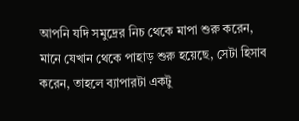আপনি যদি সমুদ্রের নিচ থেকে মাপা শুরু করেন, মানে যেখান থেকে পাহাড় শুরু হয়েছে, সেটা হিসাব করেন, তাহলে ব্যাপারটা একটু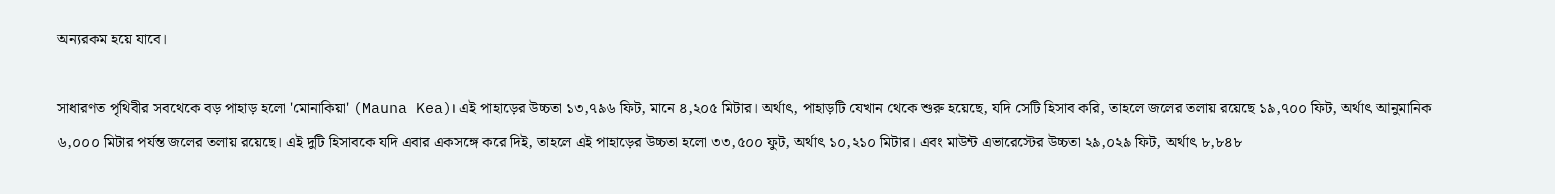অন্যরকম হয়ে যাবে।

সাধারণত পৃথিবীর সবথেকে বড় পাহাড় হলো 'মোনাকিয়া' (Mauna Kea)। এই পাহাড়ের উচ্চতা ১৩,৭৯৬ ফিট, মানে ৪,২০৫ মিটার। অর্থাৎ, পাহাড়টি যেখান থেকে শুরু হয়েছে, যদি সেটি হিসাব করি, তাহলে জলের তলায় রয়েছে ১৯,৭০০ ফিট, অর্থাৎ আনুমানিক ৬,০০০ মিটার পর্যন্ত জলের তলায় রয়েছে। এই দুটি হিসাবকে যদি এবার একসঙ্গে করে দিই, তাহলে এই পাহাড়ের উচ্চতা হলো ৩৩,৫০০ ফুট, অর্থাৎ ১০,২১০ মিটার। এবং মাউন্ট এভারেস্টের উচ্চতা ২৯,০২৯ ফিট, অর্থাৎ ৮,৮৪৮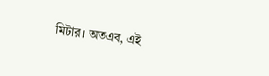মিটার। অতএব, এই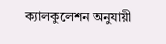ক্যালকুলেশন অনুযায়ী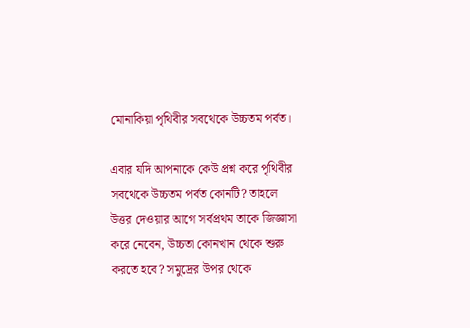মোনাকিয়া পৃথিবীর সবথেকে উচ্চতম পর্বত।

এবার যদি আপনাকে কেউ প্রশ্ন করে পৃথিবীর সবথেকে উচ্চতম পর্বত কোনটি? তাহলে উত্তর দেওয়ার আগে সর্বপ্রথম তাকে জিজ্ঞাসা করে নেবেন, উচ্চতা কোনখান থেকে শুরু করতে হবে? সমুদ্রের উপর থেকে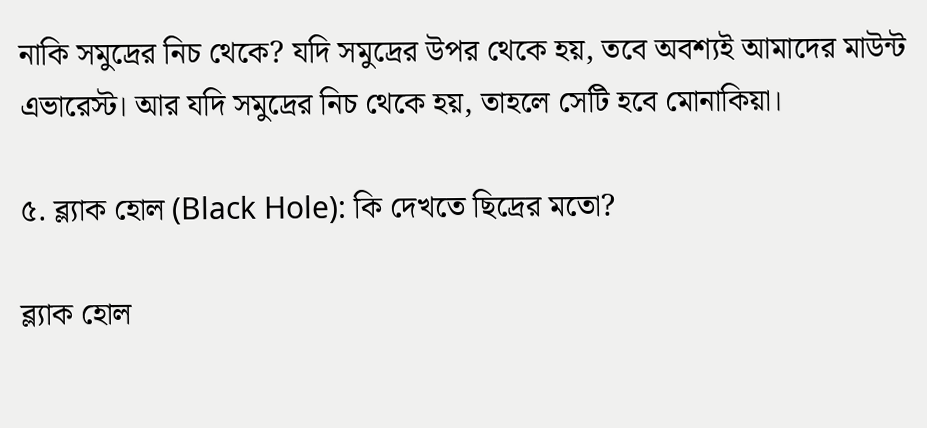নাকি সমুদ্রের নিচ থেকে? যদি সমুদ্রের উপর থেকে হয়, তবে অবশ্যই আমাদের মাউন্ট এভারেস্ট। আর যদি সমুদ্রের নিচ থেকে হয়, তাহলে সেটি হবে মোনাকিয়া।

৫. ব্ল্যাক হোল (Black Hole): কি দেখতে ছিদ্রের মতো?

ব্ল্যাক হোল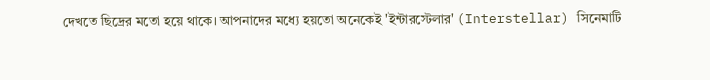দেখতে ছিদ্রের মতো হয়ে থাকে। আপনাদের মধ্যে হয়তো অনেকেই 'ইন্টারস্টেলার' (Interstellar) সিনেমাটি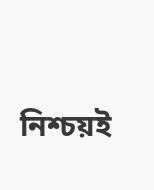নিশ্চয়ই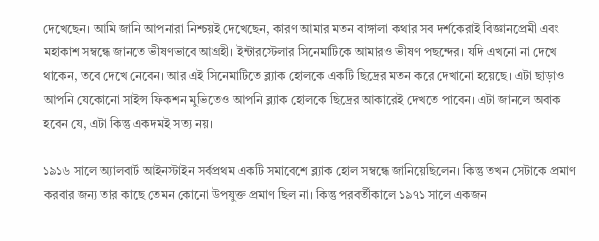দেখেছেন। আমি জানি আপনারা নিশ্চয়ই দেখেছেন, কারণ আমার মতন বাঙ্গালা কথার সব দর্শকেরাই বিজ্ঞানপ্রেমী এবং মহাকাশ সম্বন্ধে জানতে ভীষণভাবে আগ্রহী। ইন্টারস্টেলার সিনেমাটিকে আমারও ভীষণ পছন্দের। যদি এখনো না দেখে থাকেন, তবে দেখে নেবেন। আর এই সিনেমাটিতে ব্ল্যাক হোলকে একটি ছিদ্রের মতন করে দেখানো হয়েছে। এটা ছাড়াও আপনি যেকোনো সাইন্স ফিকশন মুভিতেও আপনি ব্ল্যাক হোলকে ছিদ্রের আকারেই দেখতে পাবেন। এটা জানলে অবাক হবেন যে, এটা কিন্তু একদমই সত্য নয়।

১৯১৬ সালে অ্যালবার্ট আইনস্টাইন সর্বপ্রথম একটি সমাবেশে ব্ল্যাক হোল সম্বন্ধে জানিয়েছিলেন। কিন্তু তখন সেটাকে প্রমাণ করবার জন্য তার কাছে তেমন কোনো উপযুক্ত প্রমাণ ছিল না। কিন্তু পরবর্তীকালে ১৯৭১ সালে একজন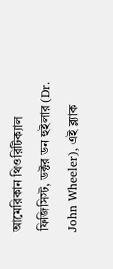আমেরিকান থিওরিটিক্যাল ফিজিসিস্ট, ডক্টর ডন হুইলার (Dr. John Wheeler), এই ব্ল্যাক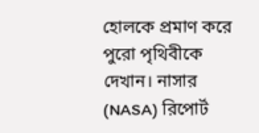হোলকে প্রমাণ করে পুরো পৃথিবীকে দেখান। নাসার (NASA) রিপোর্ট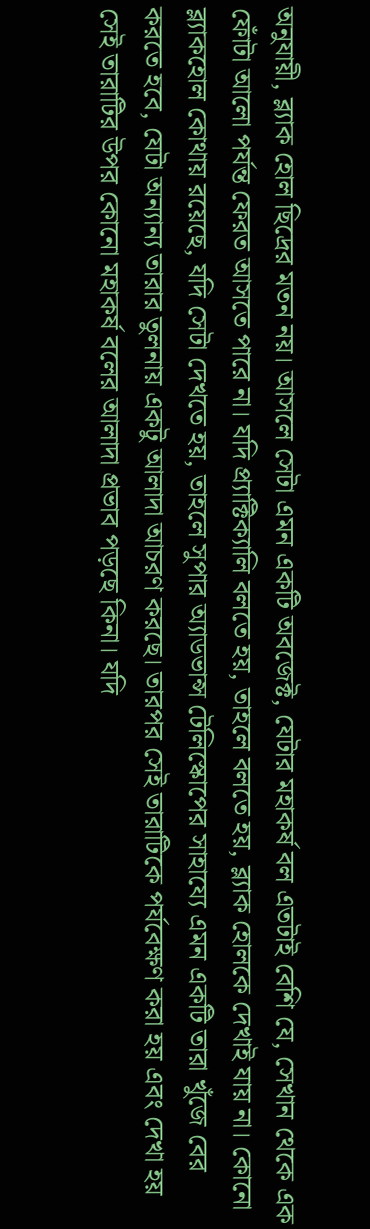অনুযায়ী, ব্ল্যাক হোল ছিদ্রের মতন নয়। আসলে সেটা এমন একটি অবজেক্ট, যেটার মহাকর্ষ বল এতটাই বেশি যে, সেখান থেকে এক ফোঁটা আলো পর্যন্ত ফেরত আসতে পারে না। যদি প্র্যাক্টিক্যালি বলতে হয়, তাহলে বলতে হয়, ব্ল্যাক হোলকে দেখাই যায় না। কোনো ব্ল্যাকহোল কোথায় রয়েছে, যদি সেটা দেখতে হয়, তাহলে সুপার অ্যাডভান্স টেলিস্কোপের সাহায্যে এমন একটি তারা খুঁজে বের করতে হবে, যেটা অন্যান্য তারার তুলনায় একটু আলাদা আচরণ করছে। তারপর সেই তারাটিকে পর্যবেক্ষণ করা হয় এবং দেখা হয় সেই তারাটির উপর কোনো মহাকর্ষ বলের আলাদা প্রভাব পড়ছে কিনা। যদি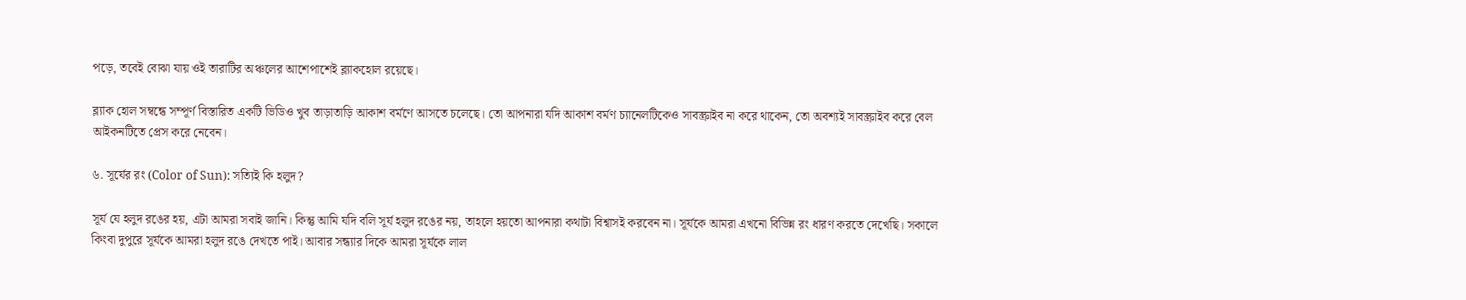পড়ে, তবেই বোঝা যায় ওই তারাটির অঞ্চলের আশেপাশেই ব্ল্যাকহোল রয়েছে।

ব্ল্যাক হোল সম্বন্ধে সম্পূর্ণ বিস্তারিত একটি ভিডিও খুব তাড়াতাড়ি আকাশ বর্মণে আসতে চলেছে। তো আপনারা যদি আকাশ বর্মণ চ্যানেলটিকেও সাবস্ক্রাইব না করে থাকেন, তো অবশ্যই সাবস্ক্রাইব করে বেল আইকনটিতে প্রেস করে নেবেন।

৬. সূর্যের রং (Color of Sun): সত্যিই কি হলুদ?

সূর্য যে হলুদ রঙের হয়, এটা আমরা সবাই জানি। কিন্তু আমি যদি বলি সূর্য হলুদ রঙের নয়, তাহলে হয়তো আপনারা কথাটা বিশ্বাসই করবেন না। সূর্যকে আমরা এখনো বিভিন্ন রং ধারণ করতে দেখেছি। সকালে কিংবা দুপুরে সূর্যকে আমরা হলুদ রঙে দেখতে পাই। আবার সন্ধ্যার দিকে আমরা সূর্যকে লাল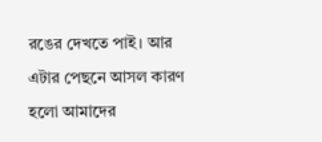রঙের দেখতে পাই। আর এটার পেছনে আসল কারণ হলো আমাদের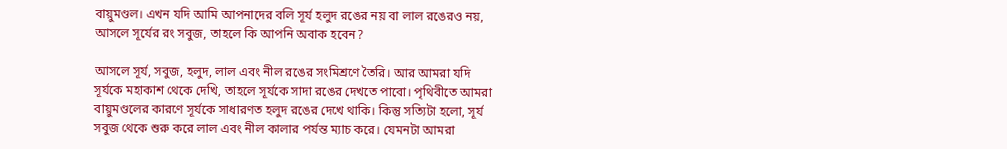বায়ুমণ্ডল। এখন যদি আমি আপনাদের বলি সূর্য হলুদ রঙের নয় বা লাল রঙেরও নয়, আসলে সূর্যের রং সবুজ, তাহলে কি আপনি অবাক হবেন?

আসলে সূর্য, সবুজ, হলুদ, লাল এবং নীল রঙের সংমিশ্রণে তৈরি। আর আমরা যদি সূর্যকে মহাকাশ থেকে দেখি, তাহলে সূর্যকে সাদা রঙের দেখতে পাবো। পৃথিবীতে আমরা বায়ুমণ্ডলের কারণে সূর্যকে সাধারণত হলুদ রঙের দেখে থাকি। কিন্তু সত্যিটা হলো, সূর্য সবুজ থেকে শুরু করে লাল এবং নীল কালার পর্যন্ত ম্যাচ করে। যেমনটা আমরা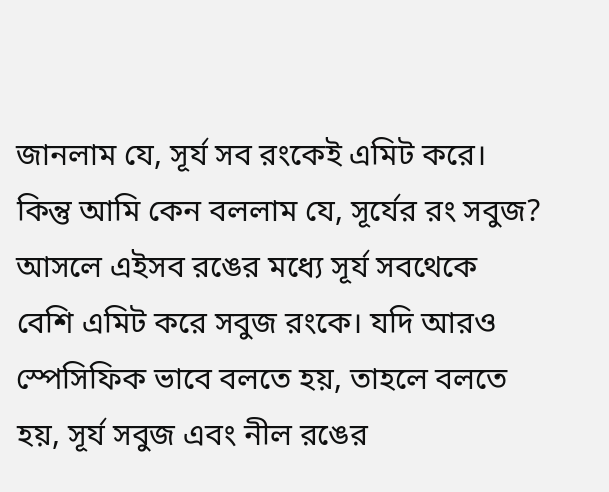জানলাম যে, সূর্য সব রংকেই এমিট করে। কিন্তু আমি কেন বললাম যে, সূর্যের রং সবুজ? আসলে এইসব রঙের মধ্যে সূর্য সবথেকে বেশি এমিট করে সবুজ রংকে। যদি আরও স্পেসিফিক ভাবে বলতে হয়, তাহলে বলতে হয়, সূর্য সবুজ এবং নীল রঙের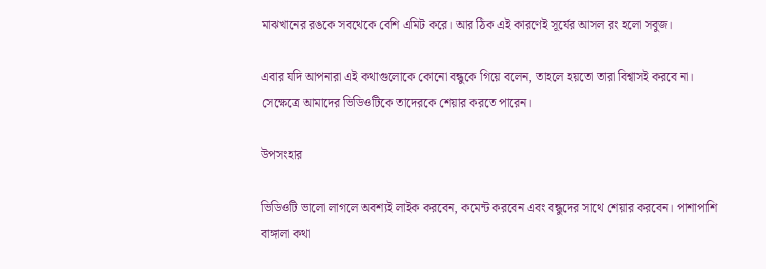মাঝখানের রঙকে সবথেকে বেশি এমিট করে। আর ঠিক এই কারণেই সূর্যের আসল রং হলো সবুজ।

এবার যদি আপনারা এই কথাগুলোকে কোনো বন্ধুকে গিয়ে বলেন, তাহলে হয়তো তারা বিশ্বাসই করবে না। সেক্ষেত্রে আমাদের ভিডিওটিকে তাদেরকে শেয়ার করতে পারেন।

উপসংহার

ভিডিওটি ভালো লাগলে অবশ্যই লাইক করবেন, কমেন্ট করবেন এবং বন্ধুদের সাথে শেয়ার করবেন। পাশাপাশি বাঙ্গালা কথা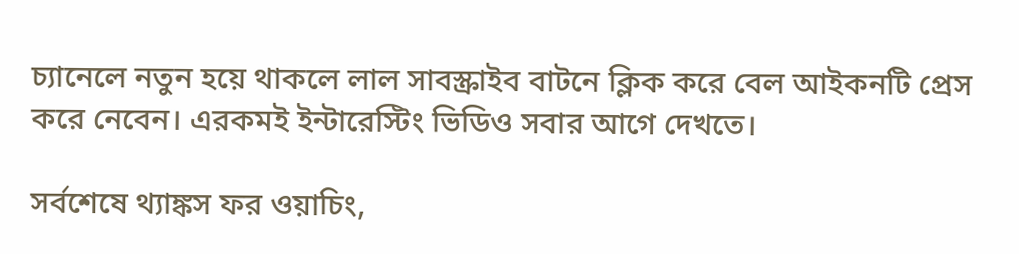চ্যানেলে নতুন হয়ে থাকলে লাল সাবস্ক্রাইব বাটনে ক্লিক করে বেল আইকনটি প্রেস করে নেবেন। এরকমই ইন্টারেস্টিং ভিডিও সবার আগে দেখতে।

সর্বশেষে থ্যাঙ্কস ফর ওয়াচিং,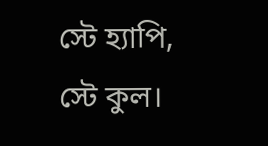স্টে হ্যাপি, স্টে কুল।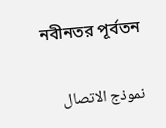নবীনতর পূর্বতন

نموذج الاتصال